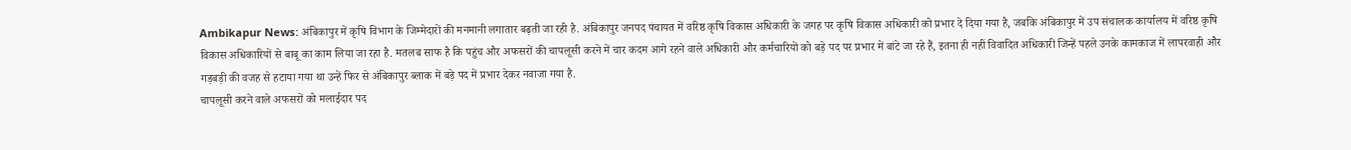Ambikapur News: अंबिकापुर में कृषि विभाग के जिम्मेदारों की मनमानी लगातार बढ़ती जा रही है. अंबिकापुर जनपद पंचायत में वरिष्ठ कृषि विकास अधिकारी के जगह पर कृषि विकास अधिकारी को प्रभार दे दिया गया है, जबकि अंबिकापुर में उप संचालक कार्यालय में वरिष्ठ कृषि विकास अधिकारियों से बाबू का काम लिया जा रहा है. मतलब साफ है कि पहुंच और अफसरों की चापलूसी करने में चार कदम आगे रहने वाले अधिकारी और कर्मचारियों को बड़े पद पर प्रभार में बांटे जा रहे हैं, इतना ही नहीं विवादित अधिकारी जिन्हें पहले उनके कामकाज में लापरवाही और गड़बड़ी की वजह से हटाया गया था उन्हें फिर से अंबिकापुर ब्लाक में बड़े पद में प्रभार देकर नवाजा गया है.
चापलूसी करने वाले अफसरों को मलाईदार पद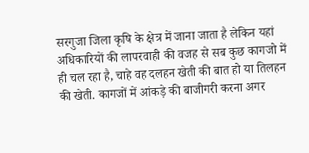सरगुजा जिला कृषि के क्षेत्र में जाना जाता है लेकिन यहां अधिकारियों की लापरवाही की वजह से सब कुछ कागजो में ही चल रहा है, चाहे वह दलहन खेती की बात हो या तिलहन की खेती. कागजों में आंकड़े की बाजीगरी करना अगर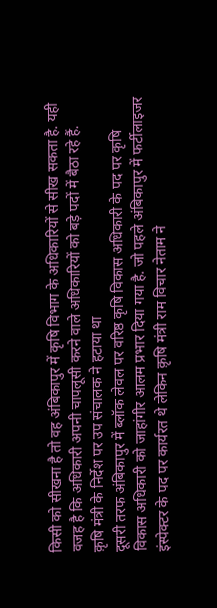किसी को सीखना है तो वह अंबिकापुर में कृषि विभाग के अधिकारियों से सीख सकता है. यही वजह है कि अधिकारी अपनी चापलूसी करने वाले अधिकारियों को बड़े पदों में बैठा रहे हैं.
क़ृषि मंत्री के निर्देश पर उप संचालक ने हटाया था
दूसरी तरफ अंबिकापुर में ब्लॉक लेवल पर वरिष्ठ कृषि विकास अधिकारी के पद पर कृषि विकास अधिकारी को जाहांगीर आलम प्रभार दिया गया है. जो पहले अंबिकापुर में फर्टीलाइजर इंस्पेक्टर के पद पर कार्यरत थे लेकिन क़ृषि मंत्री राम विचार नेताम ने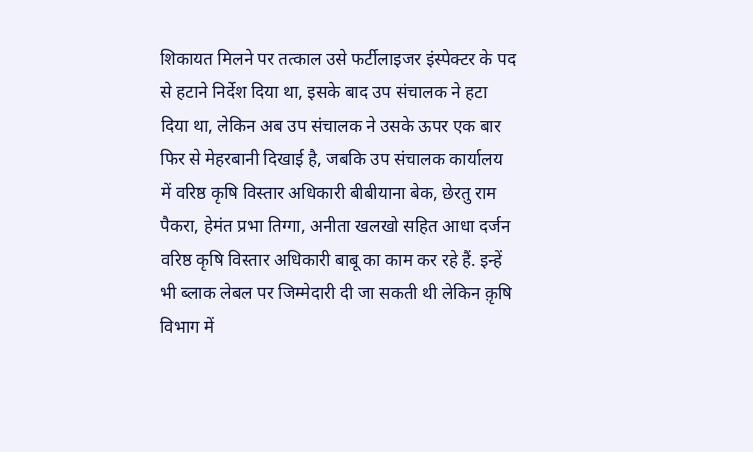शिकायत मिलने पर तत्काल उसे फर्टीलाइजर इंस्पेक्टर के पद से हटाने निर्देश दिया था, इसके बाद उप संचालक ने हटा दिया था, लेकिन अब उप संचालक ने उसके ऊपर एक बार फिर से मेहरबानी दिखाई है, जबकि उप संचालक कार्यालय में वरिष्ठ कृषि विस्तार अधिकारी बीबीयाना बेक, छेरतु राम पैकरा, हेमंत प्रभा तिग्गा, अनीता खलखो सहित आधा दर्जन वरिष्ठ कृषि विस्तार अधिकारी बाबू का काम कर रहे हैं. इन्हें भी ब्लाक लेबल पर जिम्मेदारी दी जा सकती थी लेकिन क़ृषि विभाग में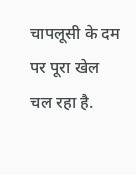चापलूसी के दम पर पूरा खेल चल रहा है.